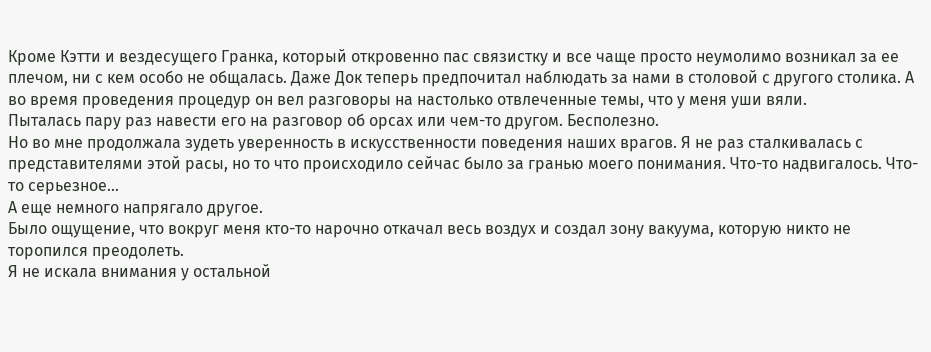Кроме Кэтти и вездесущего Гранка, который откровенно пас связистку и все чаще просто неумолимо возникал за ее плечом, ни с кем особо не общалась. Даже Док теперь предпочитал наблюдать за нами в столовой с другого столика. А во время проведения процедур он вел разговоры на настолько отвлеченные темы, что у меня уши вяли.
Пыталась пару раз навести его на разговор об орсах или чем-то другом. Бесполезно.
Но во мне продолжала зудеть уверенность в искусственности поведения наших врагов. Я не раз сталкивалась с представителями этой расы, но то что происходило сейчас было за гранью моего понимания. Что-то надвигалось. Что-то серьезное…
А еще немного напрягало другое.
Было ощущение, что вокруг меня кто-то нарочно откачал весь воздух и создал зону вакуума, которую никто не торопился преодолеть.
Я не искала внимания у остальной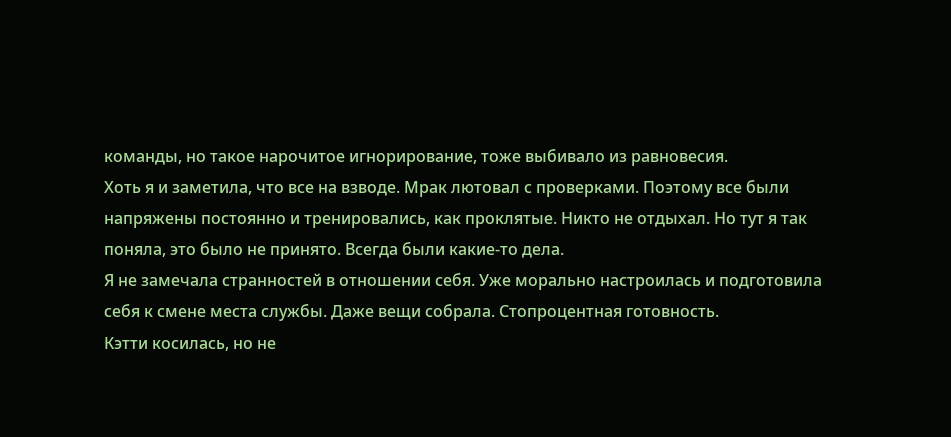команды, но такое нарочитое игнорирование, тоже выбивало из равновесия.
Хоть я и заметила, что все на взводе. Мрак лютовал с проверками. Поэтому все были напряжены постоянно и тренировались, как проклятые. Никто не отдыхал. Но тут я так поняла, это было не принято. Всегда были какие-то дела.
Я не замечала странностей в отношении себя. Уже морально настроилась и подготовила себя к смене места службы. Даже вещи собрала. Стопроцентная готовность.
Кэтти косилась, но не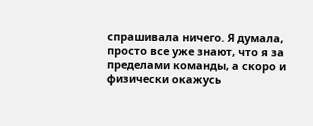спрашивала ничего. Я думала, просто все уже знают, что я за пределами команды, а скоро и физически окажусь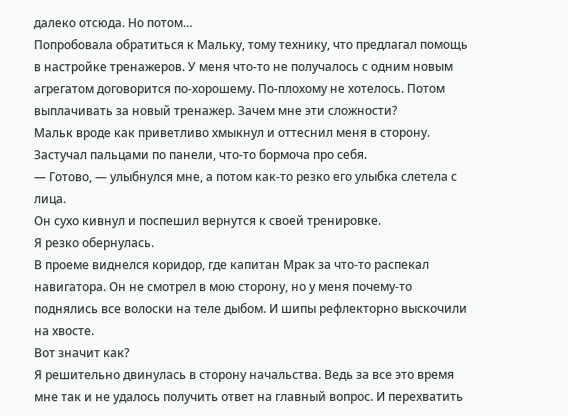далеко отсюда. Но потом…
Попробовала обратиться к Мальку, тому технику, что предлагал помощь в настройке тренажеров. У меня что-то не получалось с одним новым агрегатом договорится по-хорошему. По-плохому не хотелось. Потом выплачивать за новый тренажер. Зачем мне эти сложности?
Мальк вроде как приветливо хмыкнул и оттеснил меня в сторону. Застучал пальцами по панели, что-то бормоча про себя.
— Готово, — улыбнулся мне, а потом как-то резко его улыбка слетела с лица.
Он сухо кивнул и поспешил вернутся к своей тренировке.
Я резко обернулась.
В проеме виднелся коридор, где капитан Мрак за что-то распекал навигатора. Он не смотрел в мою сторону, но у меня почему-то поднялись все волоски на теле дыбом. И шипы рефлекторно выскочили на хвосте.
Вот значит как?
Я решительно двинулась в сторону начальства. Ведь за все это время мне так и не удалось получить ответ на главный вопрос. И перехватить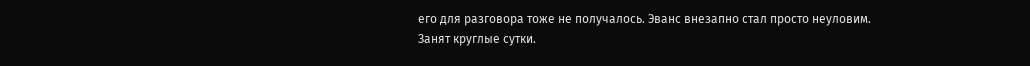его для разговора тоже не получалось. Эванс внезапно стал просто неуловим. Занят круглые сутки.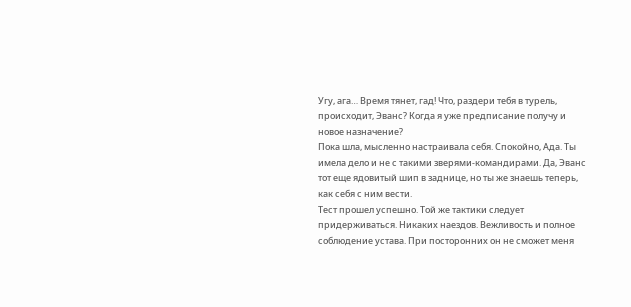Угу, ага… Время тянет, гад! Что, раздери тебя в турель, происходит, Эванс? Когда я уже предписание получу и новое назначение?
Пока шла, мысленно настраивала себя. Спокойно, Ада. Ты имела дело и не с такими зверями-командирами. Да, Эванс тот еще ядовитый шип в заднице, но ты же знаешь теперь, как себя с ним вести.
Тест прошел успешно. Той же тактики следует придерживаться. Никаких наездов. Вежливость и полное соблюдение устава. При посторонних он не сможет меня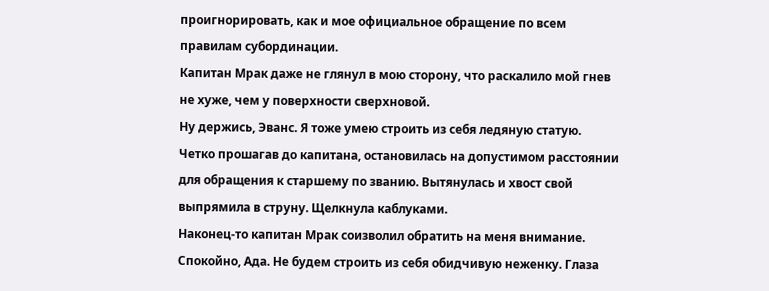проигнорировать, как и мое официальное обращение по всем правилам субординации.
Капитан Мрак даже не глянул в мою сторону, что раскалило мой гнев не хуже, чем у поверхности сверхновой.
Ну держись, Эванс. Я тоже умею строить из себя ледяную статую.
Четко прошагав до капитана, остановилась на допустимом расстоянии для обращения к старшему по званию. Вытянулась и хвост свой выпрямила в струну. Щелкнула каблуками.
Наконец-то капитан Мрак соизволил обратить на меня внимание.
Спокойно, Ада. Не будем строить из себя обидчивую неженку. Глаза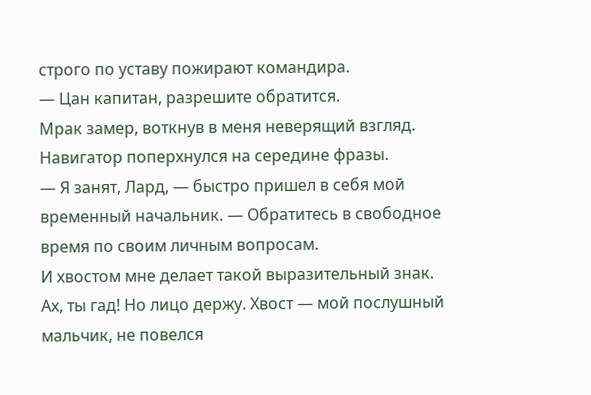строго по уставу пожирают командира.
— Цан капитан, разрешите обратится.
Мрак замер, воткнув в меня неверящий взгляд. Навигатор поперхнулся на середине фразы.
— Я занят, Лард, — быстро пришел в себя мой временный начальник. — Обратитесь в свободное время по своим личным вопросам.
И хвостом мне делает такой выразительный знак.
Ах, ты гад! Но лицо держу. Хвост — мой послушный мальчик, не повелся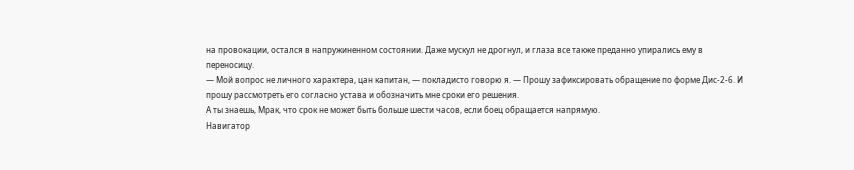на провокации, остался в напружиненном состоянии. Даже мускул не дрогнул, и глаза все также преданно упирались ему в переносицу.
— Мой вопрос не личного характера, цан капитан, — покладисто говорю я. — Прошу зафиксировать обращение по форме Дис-2-6. И прошу рассмотреть его согласно устава и обозначить мне сроки его решения.
А ты знаешь, Мрак, что срок не может быть больше шести часов, если боец обращается напрямую.
Навигатор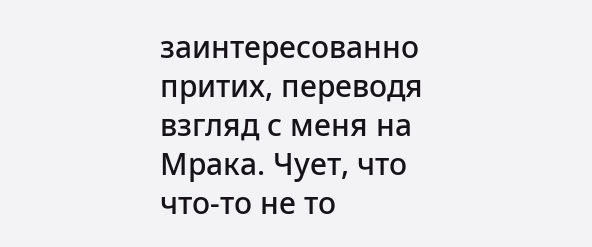заинтересованно притих, переводя взгляд с меня на Мрака. Чует, что что-то не то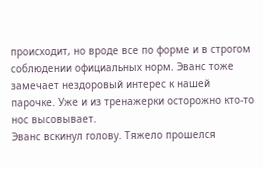происходит, но вроде все по форме и в строгом соблюдении официальных норм. Эванс тоже замечает нездоровый интерес к нашей парочке. Уже и из тренажерки осторожно кто-то нос высовывает.
Эванс вскинул голову. Тяжело прошелся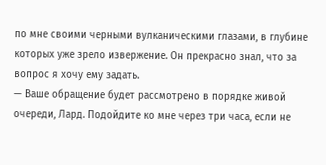по мне своими черными вулканическими глазами, в глубине которых уже зрело извержение. Он прекрасно знал, что за вопрос я хочу ему задать.
— Ваше обращение будет рассмотрено в порядке живой очереди, Лард. Подойдите ко мне через три часа, если не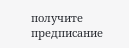получите предписание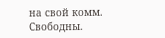на свой комм. Свободны.